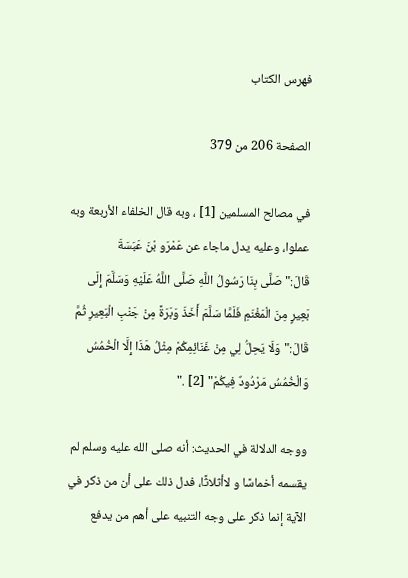فهرس الكتاب

الصفحة 206 من 379

في مصالح المسلمين [1] ، وبه قال الخلفاء الأربعة وبه عملوا، وعليه يدل ماجاء عن عَمْرَو بْنَ عَبَسَةَ قَالَ:"صَلَّى بِنَا رَسُولُ اللَّهِ صَلَّى اللَّهُ عَلَيْهِ وَسَلَّمَ إِلَى بَعِيرٍ مِنَ الْمَغْنَمِ فَلَمَّا سَلَّمَ أَخَذَ وَبَرَةً مِنْ جَنْبِ الْبَعِيرِ ثُمَّ قَالَ:"وَلَا يَحِلُّ لِي مِنْ غَنَائِمِكُمْ مِثْلُ هَذَا إِلَّا الْخُمُسُ وَالْخُمُسُ مَرْدُودٌ فِيكُمْ" [2] ."

ووجه الدلالة في الحديث: أنه صلى الله عليه وسلم لم يقسمه أخماسًا و لاأثلاثًا، فدل ذلك على أن من ذكر في الآية إنما ذكر على وجه التنبيه على أهم من يدفع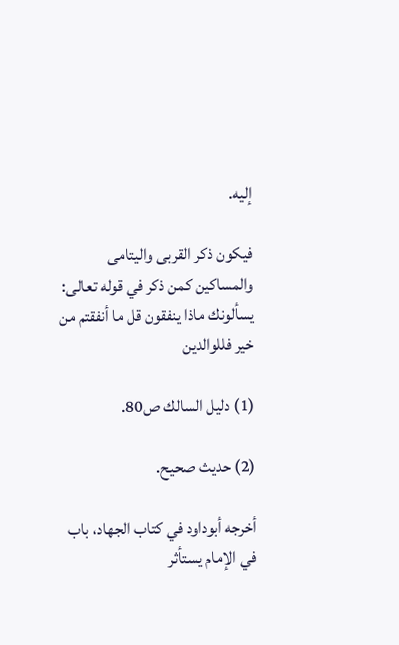إليه.

فيكون ذكر القربى واليتامى والمساكين كمن ذكر في قوله تعالى: يسألونك ماذا ينفقون قل ما أنفقتم من خير فللوالدين

(1) دليل السالك ص80.

(2) حديث صحيح.

أخرجه أبوداود في كتاب الجهاد، باب في الإمام يستأثر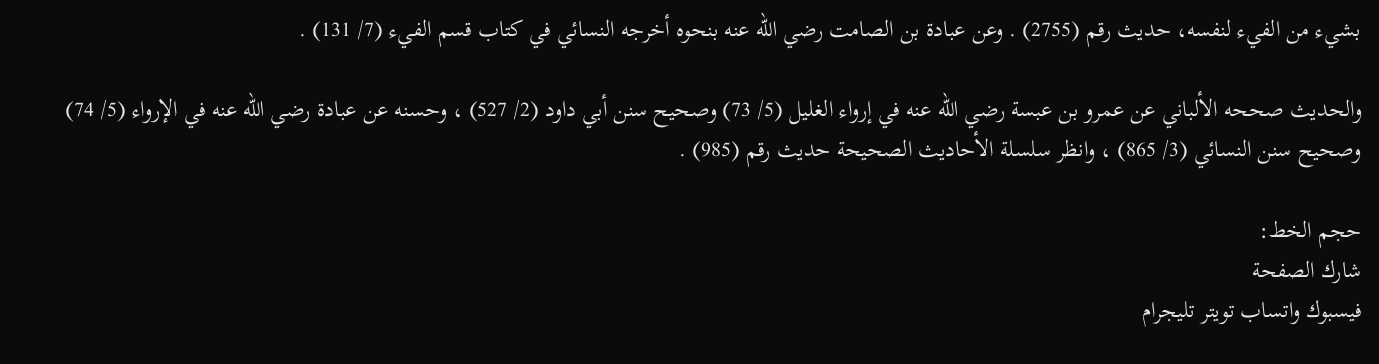بشيء من الفيء لنفسه، حديث رقم (2755) . وعن عبادة بن الصامت رضي الله عنه بنحوه أخرجه النسائي في كتاب قسم الفيء (7/ 131) .

والحديث صححه الألباني عن عمرو بن عبسة رضي الله عنه في إرواء الغليل (5/ 73) وصحيح سنن أبي داود (2/ 527) ، وحسنه عن عبادة رضي الله عنه في الإرواء (5/ 74) وصحيح سنن النسائي (3/ 865) ، وانظر سلسلة الأحاديث الصحيحة حديث رقم (985) .

حجم الخط:
شارك الصفحة
فيسبوك واتساب تويتر تليجرام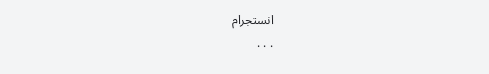انستجرام
. . .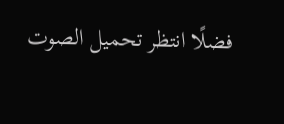فضلًا انتظر تحميل الصوت